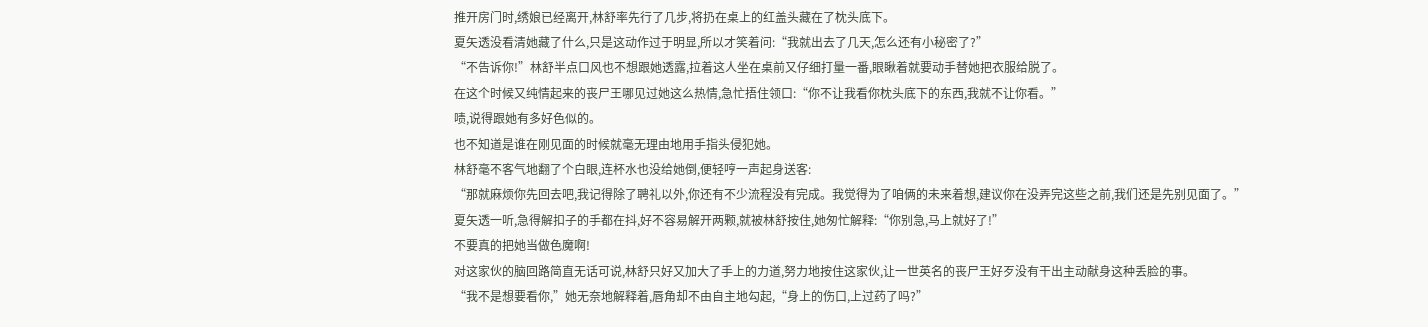推开房门时,绣娘已经离开,林舒率先行了几步,将扔在桌上的红盖头藏在了枕头底下。
夏矢透没看清她藏了什么,只是这动作过于明显,所以才笑着问:“我就出去了几天,怎么还有小秘密了?”
“不告诉你!”林舒半点口风也不想跟她透露,拉着这人坐在桌前又仔细打量一番,眼瞅着就要动手替她把衣服给脱了。
在这个时候又纯情起来的丧尸王哪见过她这么热情,急忙捂住领口:“你不让我看你枕头底下的东西,我就不让你看。”
啧,说得跟她有多好色似的。
也不知道是谁在刚见面的时候就毫无理由地用手指头侵犯她。
林舒毫不客气地翻了个白眼,连杯水也没给她倒,便轻哼一声起身送客:
“那就麻烦你先回去吧,我记得除了聘礼以外,你还有不少流程没有完成。我觉得为了咱俩的未来着想,建议你在没弄完这些之前,我们还是先别见面了。”
夏矢透一听,急得解扣子的手都在抖,好不容易解开两颗,就被林舒按住,她匆忙解释:“你别急,马上就好了!”
不要真的把她当做色魔啊!
对这家伙的脑回路简直无话可说,林舒只好又加大了手上的力道,努力地按住这家伙,让一世英名的丧尸王好歹没有干出主动献身这种丢脸的事。
“我不是想要看你,”她无奈地解释着,唇角却不由自主地勾起,“身上的伤口,上过药了吗?”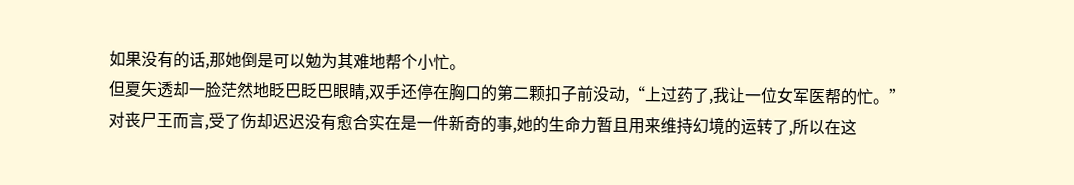如果没有的话,那她倒是可以勉为其难地帮个小忙。
但夏矢透却一脸茫然地眨巴眨巴眼睛,双手还停在胸口的第二颗扣子前没动,“上过药了,我让一位女军医帮的忙。”
对丧尸王而言,受了伤却迟迟没有愈合实在是一件新奇的事,她的生命力暂且用来维持幻境的运转了,所以在这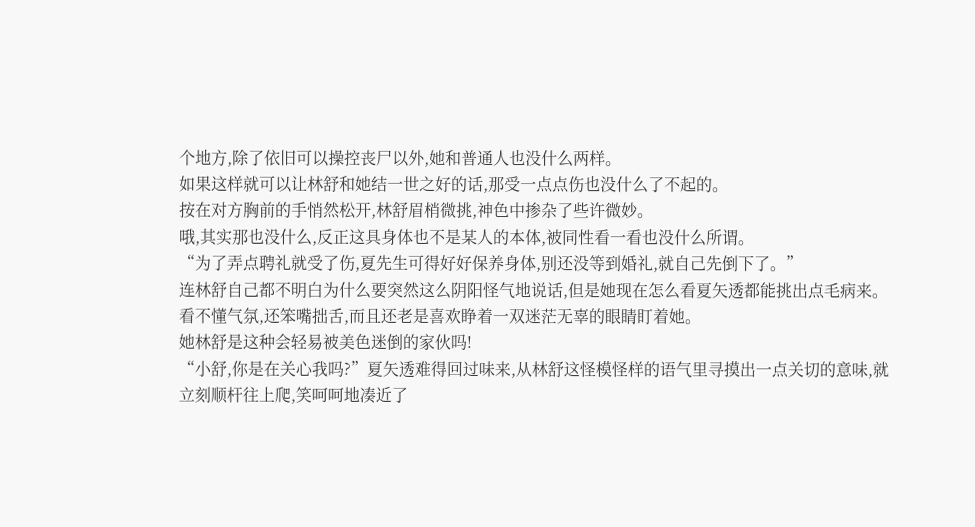个地方,除了依旧可以操控丧尸以外,她和普通人也没什么两样。
如果这样就可以让林舒和她结一世之好的话,那受一点点伤也没什么了不起的。
按在对方胸前的手悄然松开,林舒眉梢微挑,神色中掺杂了些许微妙。
哦,其实那也没什么,反正这具身体也不是某人的本体,被同性看一看也没什么所谓。
“为了弄点聘礼就受了伤,夏先生可得好好保养身体,别还没等到婚礼,就自己先倒下了。”
连林舒自己都不明白为什么要突然这么阴阳怪气地说话,但是她现在怎么看夏矢透都能挑出点毛病来。
看不懂气氛,还笨嘴拙舌,而且还老是喜欢睁着一双迷茫无辜的眼睛盯着她。
她林舒是这种会轻易被美色迷倒的家伙吗!
“小舒,你是在关心我吗?”夏矢透难得回过味来,从林舒这怪模怪样的语气里寻摸出一点关切的意味,就立刻顺杆往上爬,笑呵呵地凑近了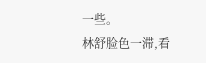一些。
林舒脸色一滞,看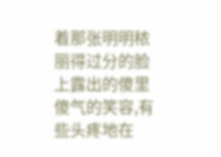着那张明明秾丽得过分的脸上露出的傻里傻气的笑容,有些头疼地在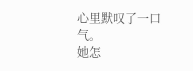心里默叹了一口气。
她怎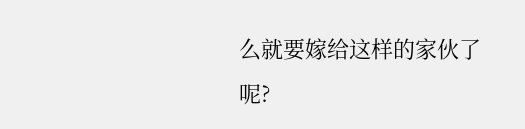么就要嫁给这样的家伙了呢?